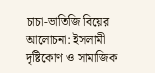চাচা-ভাতিজি বিয়ের আলোচনা: ইসলামী দৃষ্টিকোণ ও সামাজিক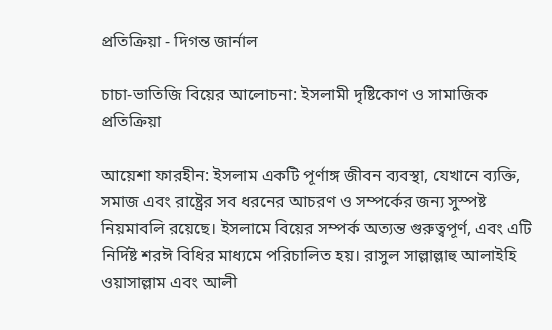প্রতিক্রিয়া - দিগন্ত জার্নাল

চাচা-ভাতিজি বিয়ের আলোচনা: ইসলামী দৃষ্টিকোণ ও সামাজিক প্রতিক্রিয়া

আয়েশা ফারহীন: ইসলাম একটি পূর্ণাঙ্গ জীবন ব্যবস্থা, যেখানে ব্যক্তি, সমাজ এবং রাষ্ট্রের সব ধরনের আচরণ ও সম্পর্কের জন্য সুস্পষ্ট নিয়মাবলি রয়েছে। ইসলামে বিয়ের সম্পর্ক অত্যন্ত গুরুত্বপূর্ণ, এবং এটি নির্দিষ্ট শরঈ বিধির মাধ্যমে পরিচালিত হয়। রাসুল সাল্লাল্লাহু আলাইহি ওয়াসাল্লাম এবং আলী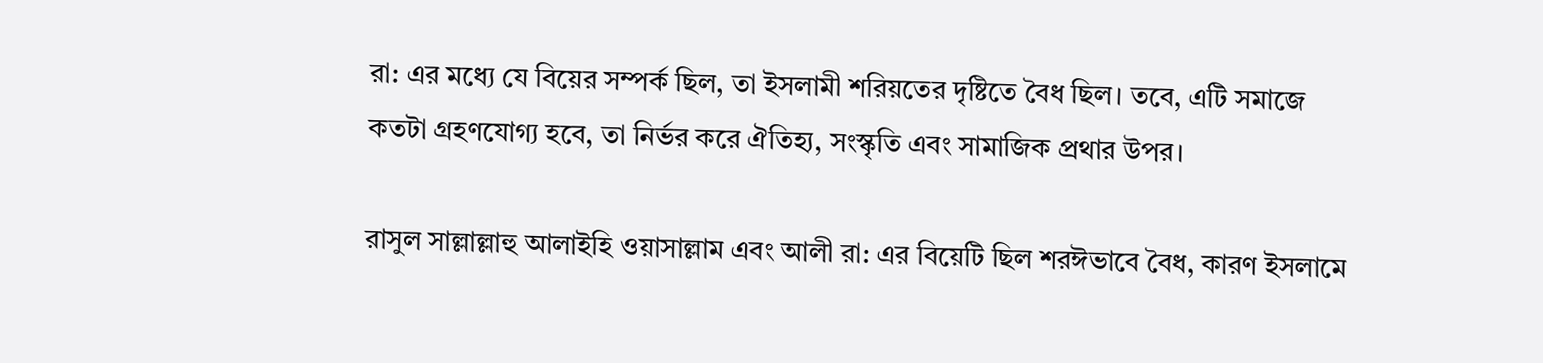রা: এর মধ্যে যে বিয়ের সম্পর্ক ছিল, তা ইসলামী শরিয়তের দৃষ্টিতে বৈধ ছিল। তবে, এটি সমাজে কতটা গ্রহণযোগ্য হবে, তা নির্ভর করে ঐতিহ্য, সংস্কৃতি এবং সামাজিক প্রথার উপর।

রাসুল সাল্লাল্লাহু আলাইহি ওয়াসাল্লাম এবং আলী রা: এর বিয়েটি ছিল শরঈভাবে বৈধ, কারণ ইসলামে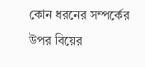কোন ধরনের সম্পর্কের উপর বিয়ের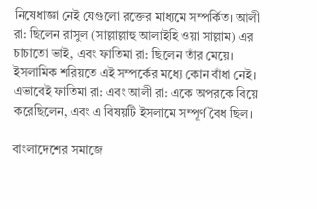নিষেধাজ্ঞা নেই যেগুলো রক্তের মাধ্যমে সম্পর্কিত। আলী রা: ছিলেন রাসুল (সাল্লাল্লাহু আলাইহি ওয়া সাল্লাম) এর চাচাতো ভাই, এবং ফাতিমা রা: ছিলেন তাঁর মেয়ে। ইসলামিক শরিয়তে এই সম্পর্কের মধ্যে কোন বাঁধা নেই। এভাবেই ফাতিমা রা: এবং আলী রা: একে অপরকে বিয়ে করেছিলেন, এবং এ বিষয়টি ইসলামে সম্পূর্ণ বৈধ ছিল।

বাংলাদেশের সমাজে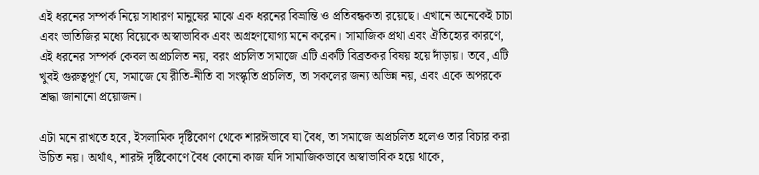এই ধরনের সম্পর্ক নিয়ে সাধারণ মানুষের মাঝে এক ধরনের বিভ্রান্তি ও প্রতিবন্ধকতা রয়েছে। এখানে অনেকেই চাচা এবং ভাতিজির মধ্যে বিয়েকে অস্বাভাবিক এবং অগ্রহণযোগ্য মনে করেন। সামাজিক প্রথা এবং ঐতিহ্যের কারণে, এই ধরনের সম্পর্ক কেবল অপ্রচলিত নয়, বরং প্রচলিত সমাজে এটি একটি বিব্রতকর বিষয় হয়ে দাঁড়ায়। তবে, এটি খুবই গুরুত্বপূর্ণ যে, সমাজে যে রীতি-নীতি বা সংস্কৃতি প্রচলিত, তা সকলের জন্য অভিন্ন নয়, এবং একে অপরকে শ্রদ্ধা জানানো প্রয়োজন।

এটা মনে রাখতে হবে, ইসলামিক দৃষ্টিকোণ থেকে শারঈভাবে যা বৈধ, তা সমাজে অপ্রচলিত হলেও তার বিচার করা উচিত নয়। অর্থাৎ, শারঈ দৃষ্টিকোণে বৈধ কোনো কাজ যদি সামাজিকভাবে অস্বাভাবিক হয়ে থাকে,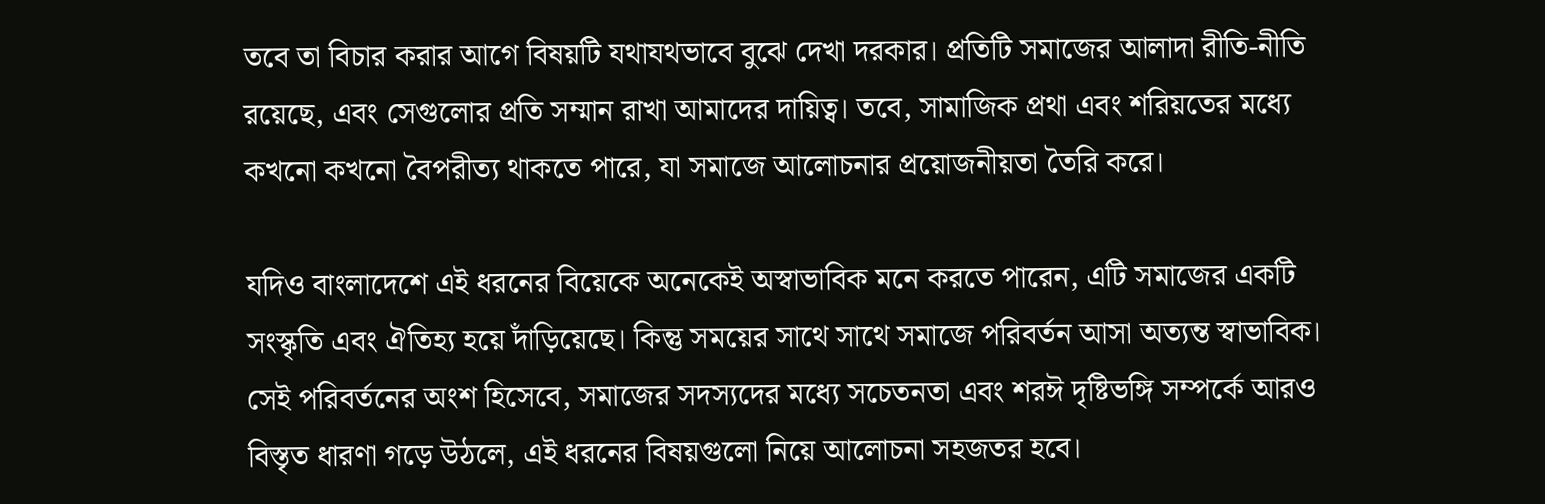তবে তা বিচার করার আগে বিষয়টি যথাযথভাবে বুঝে দেখা দরকার। প্রতিটি সমাজের আলাদা রীতি-নীতি রয়েছে, এবং সেগুলোর প্রতি সম্মান রাখা আমাদের দায়িত্ব। তবে, সামাজিক প্রথা এবং শরিয়তের মধ্যে কখনো কখনো বৈপরীত্য থাকতে পারে, যা সমাজে আলোচনার প্রয়োজনীয়তা তৈরি করে।

যদিও বাংলাদেশে এই ধরনের বিয়েকে অনেকেই অস্বাভাবিক মনে করতে পারেন, এটি সমাজের একটি সংস্কৃতি এবং ঐতিহ্য হয়ে দাঁড়িয়েছে। কিন্তু সময়ের সাথে সাথে সমাজে পরিবর্তন আসা অত্যন্ত স্বাভাবিক। সেই পরিবর্তনের অংশ হিসেবে, সমাজের সদস্যদের মধ্যে সচেতনতা এবং শরঈ দৃষ্টিভঙ্গি সম্পর্কে আরও বিস্তৃত ধারণা গড়ে উঠলে, এই ধরনের বিষয়গুলো নিয়ে আলোচনা সহজতর হবে।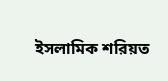ইসলামিক শরিয়ত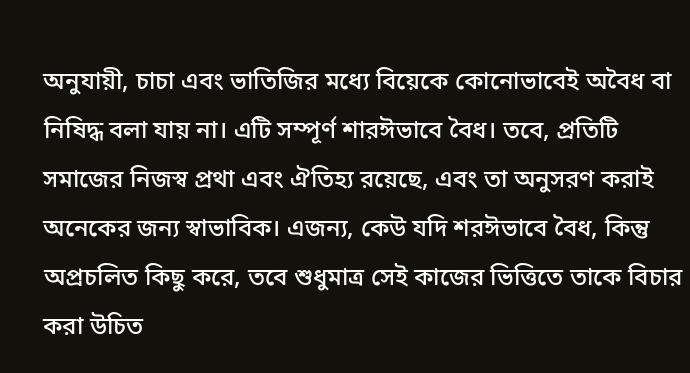অনুযায়ী, চাচা এবং ভাতিজির মধ্যে বিয়েকে কোনোভাবেই অবৈধ বা নিষিদ্ধ বলা যায় না। এটি সম্পূর্ণ শারঈভাবে বৈধ। তবে, প্রতিটি সমাজের নিজস্ব প্রথা এবং ঐতিহ্য রয়েছে, এবং তা অনুসরণ করাই অনেকের জন্য স্বাভাবিক। এজন্য, কেউ যদি শরঈভাবে বৈধ, কিন্তু অপ্রচলিত কিছু করে, তবে শুধুমাত্র সেই কাজের ভিত্তিতে তাকে বিচার করা উচিত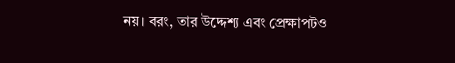নয়। বরং, তার উদ্দেশ্য এবং প্রেক্ষাপটও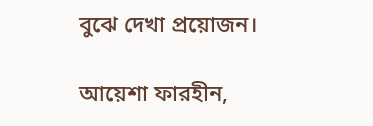বুঝে দেখা প্রয়োজন।

আয়েশা ফারহীন,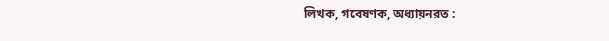লিখক, গবেষণক, অধ্যায়নরত :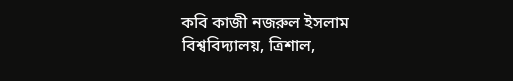কবি কাজী নজরুল ইসলাম বিশ্ববিদ্যালয়, ত্রিশাল,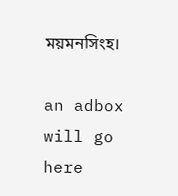ময়মনসিংহ।

an adbox will go here